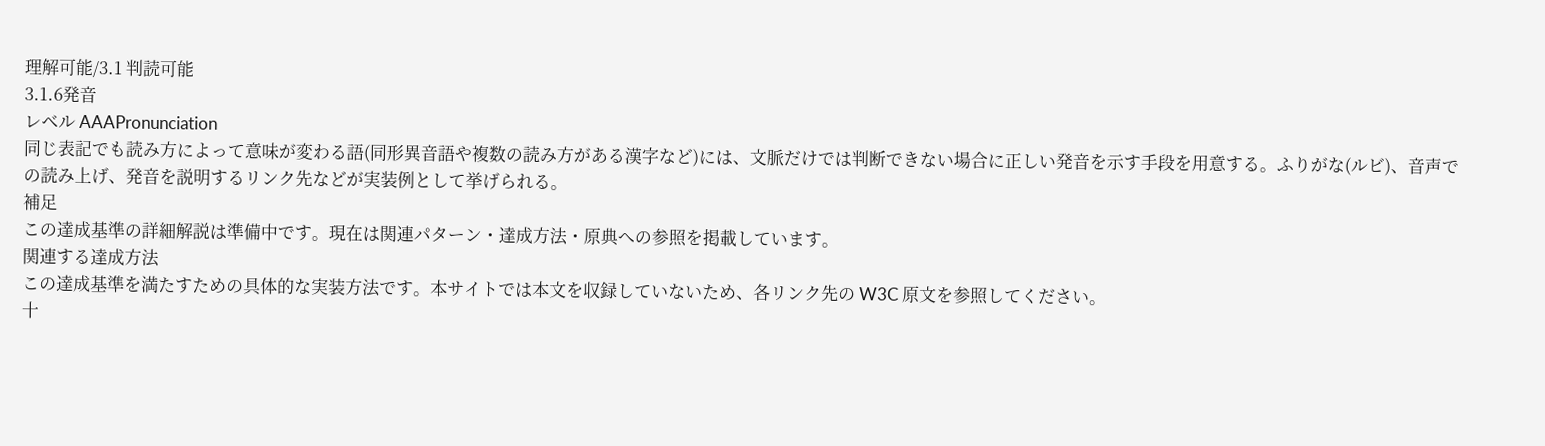理解可能/3.1 判読可能
3.1.6発音
レベル AAAPronunciation
同じ表記でも読み方によって意味が変わる語(同形異音語や複数の読み方がある漢字など)には、文脈だけでは判断できない場合に正しい発音を示す手段を用意する。ふりがな(ルビ)、音声での読み上げ、発音を説明するリンク先などが実装例として挙げられる。
補足
この達成基準の詳細解説は準備中です。現在は関連パターン・達成方法・原典への参照を掲載しています。
関連する達成方法
この達成基準を満たすための具体的な実装方法です。本サイトでは本文を収録していないため、各リンク先の W3C 原文を参照してください。
十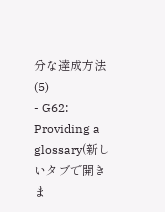分な達成方法(5)
- G62: Providing a glossary(新しいタブで開きま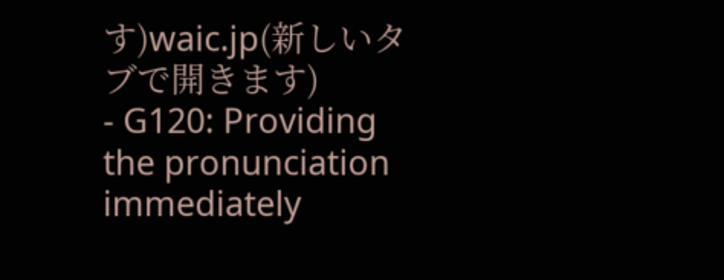す)waic.jp(新しいタブで開きます)
- G120: Providing the pronunciation immediately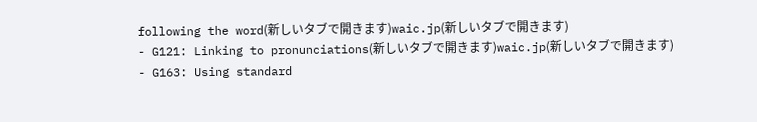following the word(新しいタブで開きます)waic.jp(新しいタブで開きます)
- G121: Linking to pronunciations(新しいタブで開きます)waic.jp(新しいタブで開きます)
- G163: Using standard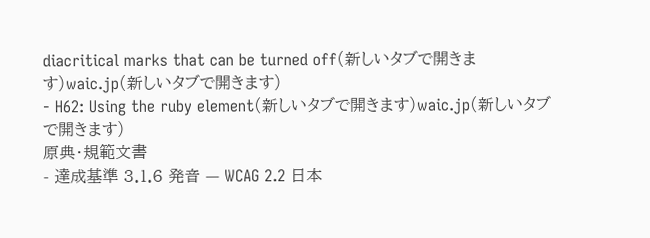diacritical marks that can be turned off(新しいタブで開きます)waic.jp(新しいタブで開きます)
- H62: Using the ruby element(新しいタブで開きます)waic.jp(新しいタブで開きます)
原典・規範文書
- 達成基準 3.1.6 発音 — WCAG 2.2 日本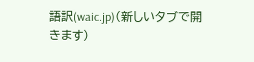語訳(waic.jp)(新しいタブで開きます)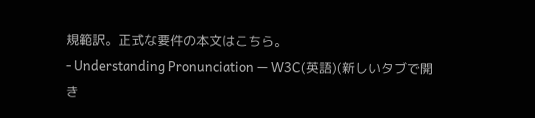規範訳。正式な要件の本文はこちら。
- Understanding Pronunciation — W3C(英語)(新しいタブで開き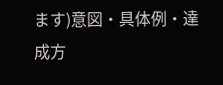ます)意図・具体例・達成方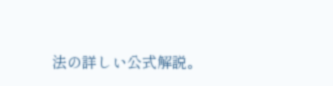法の詳しい公式解説。